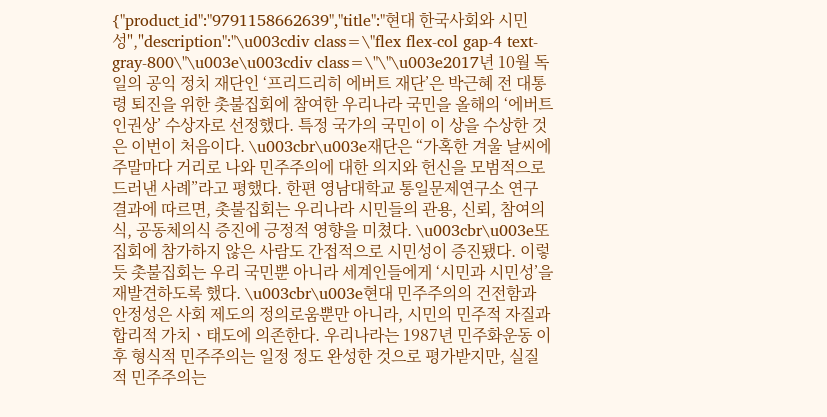{"product_id":"9791158662639","title":"현대 한국사회와 시민성","description":"\u003cdiv class=\"flex flex-col gap-4 text-gray-800\"\u003e\u003cdiv class=\"\"\u003e2017년 10월 독일의 공익 정치 재단인 ‘프리드리히 에버트 재단’은 박근혜 전 대통령 퇴진을 위한 촛불집회에 참여한 우리나라 국민을 올해의 ‘에버트 인권상’ 수상자로 선정했다. 특정 국가의 국민이 이 상을 수상한 것은 이번이 처음이다. \u003cbr\u003e재단은 “가혹한 겨울 날씨에 주말마다 거리로 나와 민주주의에 대한 의지와 헌신을 모범적으로 드러낸 사례”라고 평했다. 한편 영남대학교 통일문제연구소 연구 결과에 따르면, 촛불집회는 우리나라 시민들의 관용, 신뢰, 참여의식, 공동체의식 증진에 긍정적 영향을 미쳤다. \u003cbr\u003e또 집회에 참가하지 않은 사람도 간접적으로 시민성이 증진됐다. 이렇듯 촛불집회는 우리 국민뿐 아니라 세계인들에게 ‘시민과 시민성’을 재발견하도록 했다. \u003cbr\u003e현대 민주주의의 건전함과 안정성은 사회 제도의 정의로움뿐만 아니라, 시민의 민주적 자질과 합리적 가치ㆍ태도에 의존한다. 우리나라는 1987년 민주화운동 이후 형식적 민주주의는 일정 정도 완성한 것으로 평가받지만, 실질적 민주주의는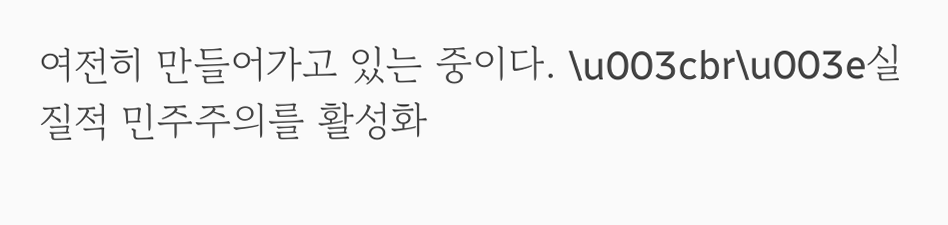여전히 만들어가고 있는 중이다. \u003cbr\u003e실질적 민주주의를 활성화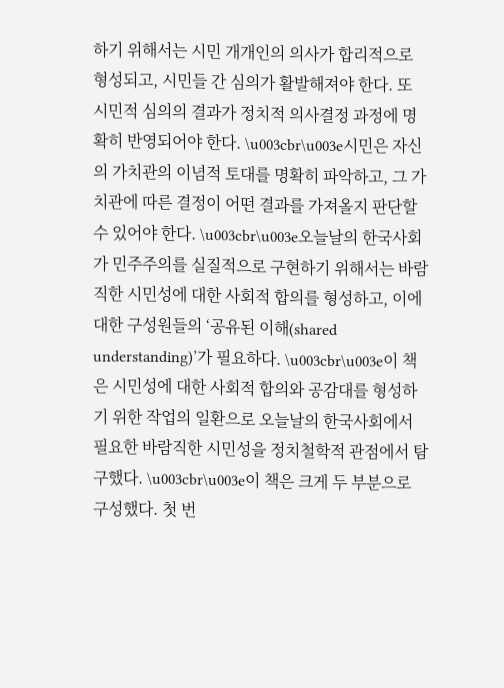하기 위해서는 시민 개개인의 의사가 합리적으로 형성되고, 시민들 간 심의가 활발해져야 한다. 또 시민적 심의의 결과가 정치적 의사결정 과정에 명확히 반영되어야 한다. \u003cbr\u003e시민은 자신의 가치관의 이념적 토대를 명확히 파악하고, 그 가치관에 따른 결정이 어떤 결과를 가져올지 판단할 수 있어야 한다. \u003cbr\u003e오늘날의 한국사회가 민주주의를 실질적으로 구현하기 위해서는 바람직한 시민성에 대한 사회적 합의를 형성하고, 이에 대한 구성원들의 ‘공유된 이해(shared understanding)’가 필요하다. \u003cbr\u003e이 책은 시민성에 대한 사회적 합의와 공감대를 형성하기 위한 작업의 일환으로 오늘날의 한국사회에서 필요한 바람직한 시민성을 정치철학적 관점에서 탐구했다. \u003cbr\u003e이 책은 크게 두 부분으로 구성했다. 첫 번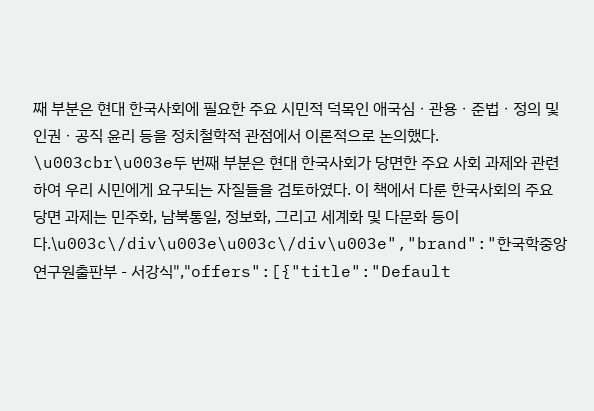째 부분은 현대 한국사회에 필요한 주요 시민적 덕목인 애국심ㆍ관용ㆍ준법ㆍ정의 및 인권ㆍ공직 윤리 등을 정치철학적 관점에서 이론적으로 논의했다. \u003cbr\u003e두 번째 부분은 현대 한국사회가 당면한 주요 사회 과제와 관련하여 우리 시민에게 요구되는 자질들을 검토하였다. 이 책에서 다룬 한국사회의 주요 당면 과제는 민주화, 남북통일, 정보화, 그리고 세계화 및 다문화 등이다.\u003c\/div\u003e\u003c\/div\u003e","brand":"한국학중앙연구원출판부 - 서강식","offers":[{"title":"Default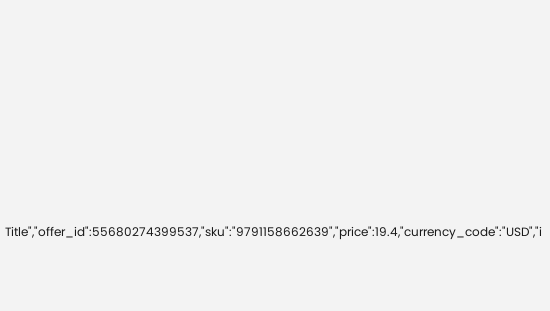Title","offer_id":55680274399537,"sku":"9791158662639","price":19.4,"currency_code":"USD","i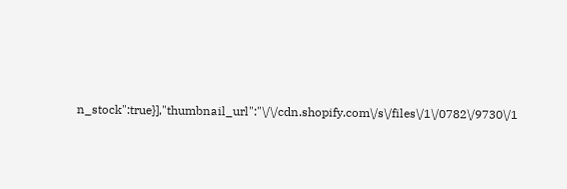n_stock":true}],"thumbnail_url":"\/\/cdn.shopify.com\/s\/files\/1\/0782\/9730\/1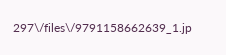297\/files\/9791158662639_1.jp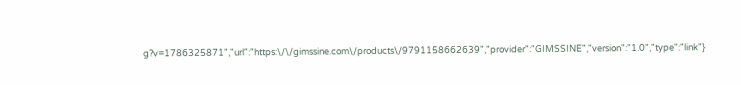g?v=1786325871","url":"https:\/\/gimssine.com\/products\/9791158662639","provider":"GIMSSINE","version":"1.0","type":"link"}